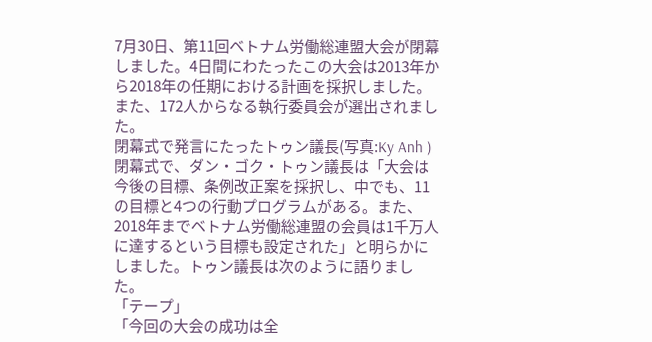7月30日、第11回ベトナム労働総連盟大会が閉幕しました。4日間にわたったこの大会は2013年から2018年の任期における計画を採択しました。また、172人からなる執行委員会が選出されました。
閉幕式で発言にたったトゥン議長(写真:Ky Anh )
閉幕式で、ダン・ゴク・トゥン議長は「大会は今後の目標、条例改正案を採択し、中でも、11の目標と4つの行動プログラムがある。また、2018年までベトナム労働総連盟の会員は1千万人に達するという目標も設定された」と明らかにしました。トゥン議長は次のように語りました。
「テープ」
「今回の大会の成功は全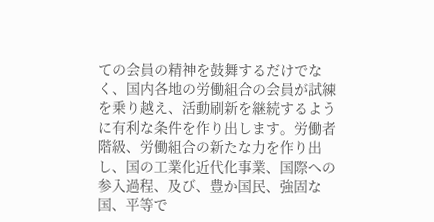ての会員の精神を鼓舞するだけでなく、国内各地の労働組合の会員が試練を乗り越え、活動刷新を継続するように有利な条件を作り出します。労働者階級、労働組合の新たな力を作り出し、国の工業化近代化事業、国際への参入過程、及び、豊か国民、強固な国、平等で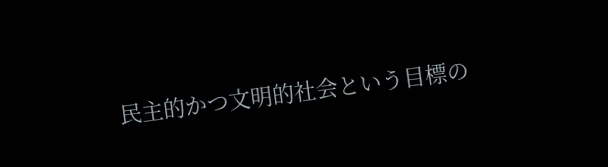民主的かつ文明的社会という目標の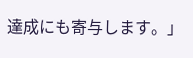達成にも寄与します。」